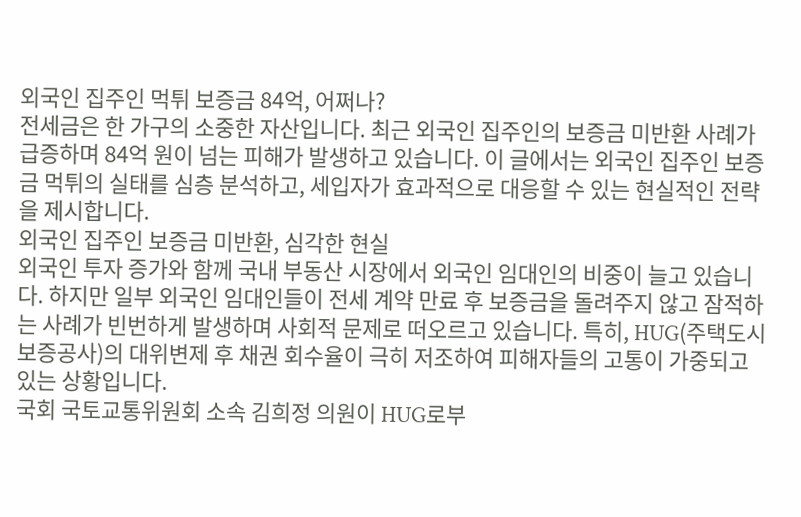외국인 집주인 먹튀 보증금 84억, 어쩌나?
전세금은 한 가구의 소중한 자산입니다. 최근 외국인 집주인의 보증금 미반환 사례가 급증하며 84억 원이 넘는 피해가 발생하고 있습니다. 이 글에서는 외국인 집주인 보증금 먹튀의 실태를 심층 분석하고, 세입자가 효과적으로 대응할 수 있는 현실적인 전략을 제시합니다.
외국인 집주인 보증금 미반환, 심각한 현실
외국인 투자 증가와 함께 국내 부동산 시장에서 외국인 임대인의 비중이 늘고 있습니다. 하지만 일부 외국인 임대인들이 전세 계약 만료 후 보증금을 돌려주지 않고 잠적하는 사례가 빈번하게 발생하며 사회적 문제로 떠오르고 있습니다. 특히, HUG(주택도시보증공사)의 대위변제 후 채권 회수율이 극히 저조하여 피해자들의 고통이 가중되고 있는 상황입니다.
국회 국토교통위원회 소속 김희정 의원이 HUG로부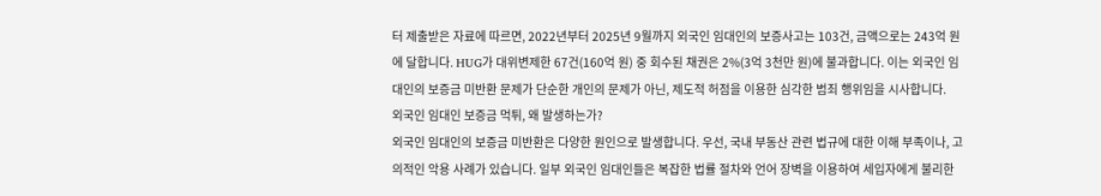터 제출받은 자료에 따르면, 2022년부터 2025년 9월까지 외국인 임대인의 보증사고는 103건, 금액으로는 243억 원에 달합니다. HUG가 대위변제한 67건(160억 원) 중 회수된 채권은 2%(3억 3천만 원)에 불과합니다. 이는 외국인 임대인의 보증금 미반환 문제가 단순한 개인의 문제가 아닌, 제도적 허점을 이용한 심각한 범죄 행위임을 시사합니다.
외국인 임대인 보증금 먹튀, 왜 발생하는가?
외국인 임대인의 보증금 미반환은 다양한 원인으로 발생합니다. 우선, 국내 부동산 관련 법규에 대한 이해 부족이나, 고의적인 악용 사례가 있습니다. 일부 외국인 임대인들은 복잡한 법률 절차와 언어 장벽을 이용하여 세입자에게 불리한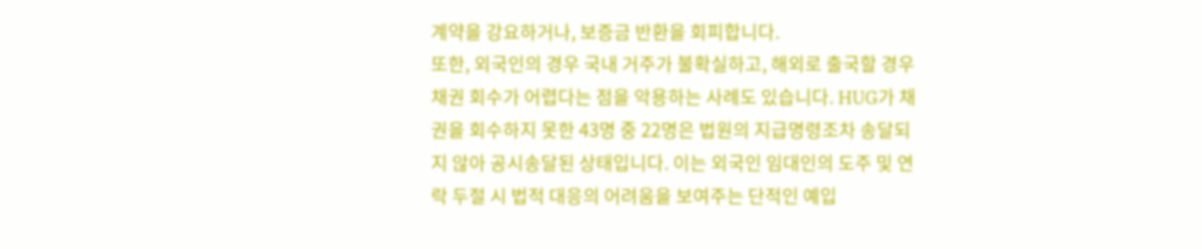계약을 강요하거나, 보증금 반환을 회피합니다.
또한, 외국인의 경우 국내 거주가 불확실하고, 해외로 출국할 경우 채권 회수가 어렵다는 점을 악용하는 사례도 있습니다. HUG가 채권을 회수하지 못한 43명 중 22명은 법원의 지급명령조차 송달되지 않아 공시송달된 상태입니다. 이는 외국인 임대인의 도주 및 연락 두절 시 법적 대응의 어려움을 보여주는 단적인 예입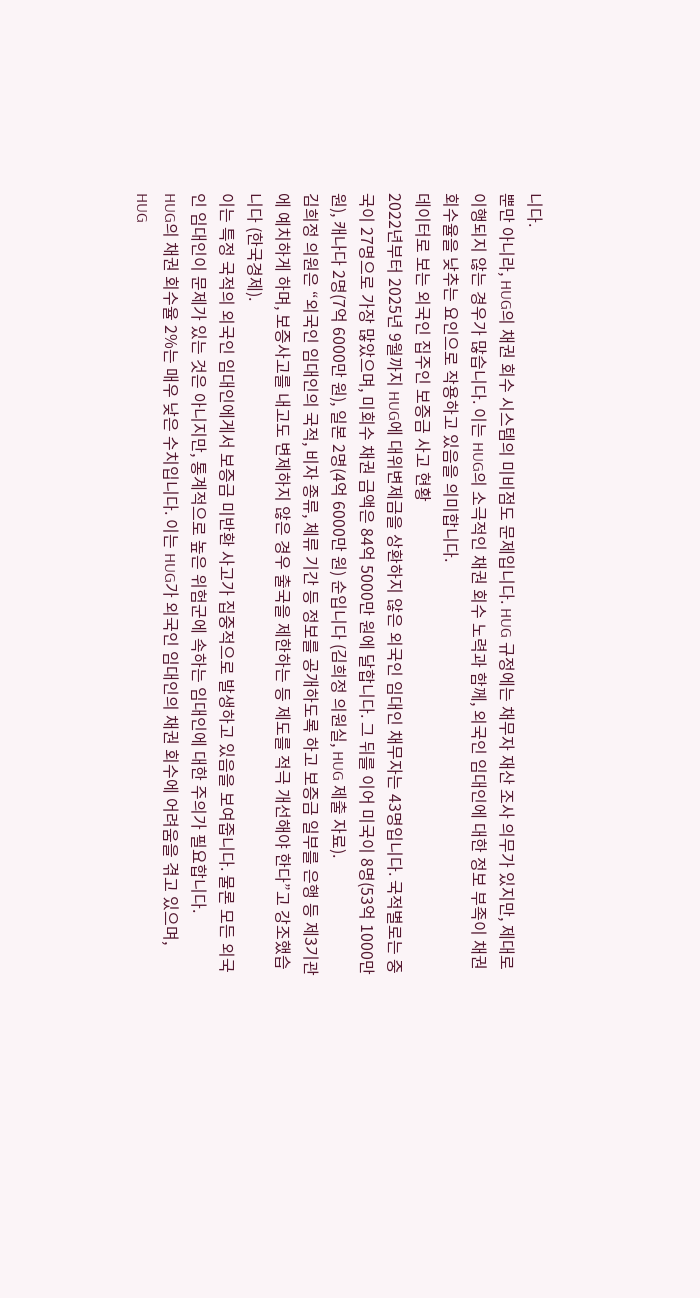니다.
뿐만 아니라, HUG의 채권 회수 시스템의 미비점도 문제입니다. HUG 규정에는 채무자 재산 조사 의무가 있지만, 제대로 이행되지 않는 경우가 많습니다. 이는 HUG의 소극적인 채권 회수 노력과 함께, 외국인 임대인에 대한 정보 부족이 채권 회수율을 낮추는 요인으로 작용하고 있음을 의미합니다.
데이터로 보는 외국인 집주인 보증금 사고 현황
2022년부터 2025년 9월까지 HUG에 대위변제금을 상환하지 않은 외국인 임대인 채무자는 43명입니다. 국적별로는 중국이 27명으로 가장 많았으며, 미회수 채권 금액은 84억 5000만 원에 달합니다. 그 뒤를 이어 미국이 8명(53억 1000만 원), 캐나다 2명(7억 6000만 원), 일본 2명(4억 6000만 원) 순입니다 (김희정 의원실, HUG 제출 자료).
김희정 의원은 “외국인 임대인의 국적, 비자 종류, 체류 기간 등 정보를 공개하도록 하고 보증금 일부를 은행 등 제3기관에 예치하게 하며, 보증사고를 내고도 변제하지 않은 경우 출국을 제한하는 등 제도를 적극 개선해야 한다”고 강조했습니다 (한국경제).
이는 특정 국적의 외국인 임대인에게서 보증금 미반환 사고가 집중적으로 발생하고 있음을 보여줍니다. 물론 모든 외국인 임대인이 문제가 있는 것은 아니지만, 통계적으로 높은 위험군에 속하는 임대인에 대한 주의가 필요합니다.
HUG의 채권 회수율 2%는 매우 낮은 수치입니다. 이는 HUG가 외국인 임대인의 채권 회수에 어려움을 겪고 있으며, HUG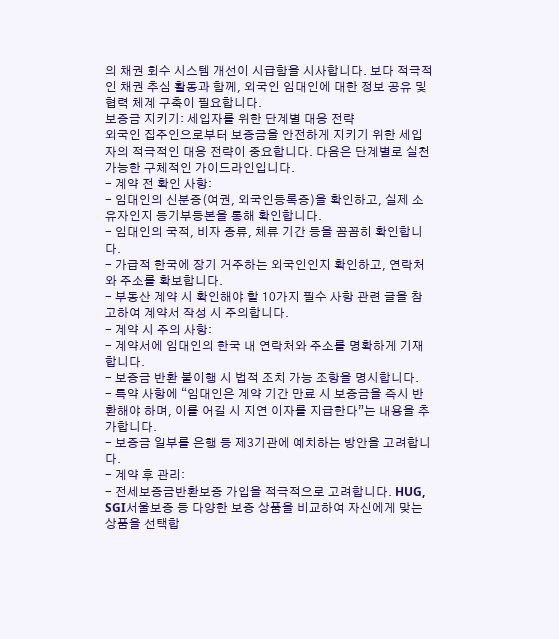의 채권 회수 시스템 개선이 시급함을 시사합니다. 보다 적극적인 채권 추심 활동과 함께, 외국인 임대인에 대한 정보 공유 및 협력 체계 구축이 필요합니다.
보증금 지키기: 세입자를 위한 단계별 대응 전략
외국인 집주인으로부터 보증금을 안전하게 지키기 위한 세입자의 적극적인 대응 전략이 중요합니다. 다음은 단계별로 실천 가능한 구체적인 가이드라인입니다.
- 계약 전 확인 사항:
- 임대인의 신분증(여권, 외국인등록증)을 확인하고, 실제 소유자인지 등기부등본을 통해 확인합니다.
- 임대인의 국적, 비자 종류, 체류 기간 등을 꼼꼼히 확인합니다.
- 가급적 한국에 장기 거주하는 외국인인지 확인하고, 연락처와 주소를 확보합니다.
- 부동산 계약 시 확인해야 할 10가지 필수 사항 관련 글을 참고하여 계약서 작성 시 주의합니다.
- 계약 시 주의 사항:
- 계약서에 임대인의 한국 내 연락처와 주소를 명확하게 기재합니다.
- 보증금 반환 불이행 시 법적 조치 가능 조항을 명시합니다.
- 특약 사항에 “임대인은 계약 기간 만료 시 보증금을 즉시 반환해야 하며, 이를 어길 시 지연 이자를 지급한다”는 내용을 추가합니다.
- 보증금 일부를 은행 등 제3기관에 예치하는 방안을 고려합니다.
- 계약 후 관리:
- 전세보증금반환보증 가입을 적극적으로 고려합니다. HUG, SGI서울보증 등 다양한 보증 상품을 비교하여 자신에게 맞는 상품을 선택합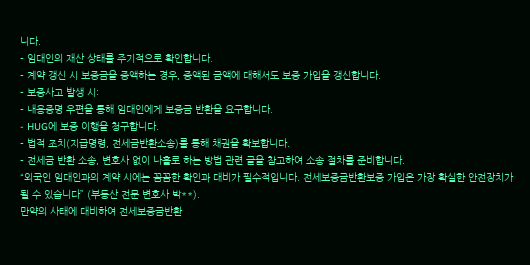니다.
- 임대인의 재산 상태를 주기적으로 확인합니다.
- 계약 갱신 시 보증금을 증액하는 경우, 증액된 금액에 대해서도 보증 가입을 갱신합니다.
- 보증사고 발생 시:
- 내용증명 우편을 통해 임대인에게 보증금 반환을 요구합니다.
- HUG에 보증 이행을 청구합니다.
- 법적 조치(지급명령, 전세금반환소송)를 통해 채권을 확보합니다.
- 전세금 반환 소송, 변호사 없이 나홀로 하는 방법 관련 글을 참고하여 소송 절차를 준비합니다.
“외국인 임대인과의 계약 시에는 꼼꼼한 확인과 대비가 필수적입니다. 전세보증금반환보증 가입은 가장 확실한 안전장치가 될 수 있습니다” (부동산 전문 변호사 박**).
만약의 사태에 대비하여 전세보증금반환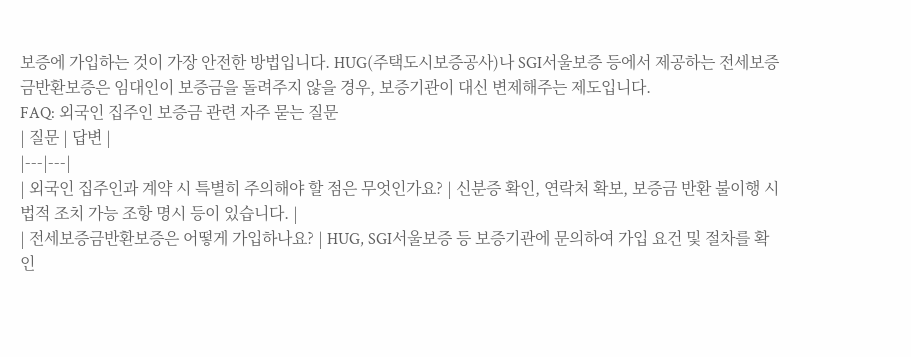보증에 가입하는 것이 가장 안전한 방법입니다. HUG(주택도시보증공사)나 SGI서울보증 등에서 제공하는 전세보증금반환보증은 임대인이 보증금을 돌려주지 않을 경우, 보증기관이 대신 변제해주는 제도입니다.
FAQ: 외국인 집주인 보증금 관련 자주 묻는 질문
| 질문 | 답변 |
|---|---|
| 외국인 집주인과 계약 시 특별히 주의해야 할 점은 무엇인가요? | 신분증 확인, 연락처 확보, 보증금 반환 불이행 시 법적 조치 가능 조항 명시 등이 있습니다. |
| 전세보증금반환보증은 어떻게 가입하나요? | HUG, SGI서울보증 등 보증기관에 문의하여 가입 요건 및 절차를 확인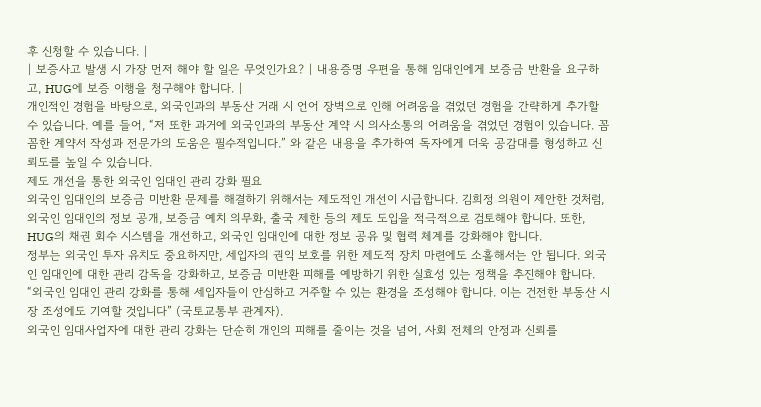후 신청할 수 있습니다. |
| 보증사고 발생 시 가장 먼저 해야 할 일은 무엇인가요? | 내용증명 우편을 통해 임대인에게 보증금 반환을 요구하고, HUG에 보증 이행을 청구해야 합니다. |
개인적인 경험을 바탕으로, 외국인과의 부동산 거래 시 언어 장벽으로 인해 어려움을 겪었던 경험을 간략하게 추가할 수 있습니다. 예를 들어, “저 또한 과거에 외국인과의 부동산 계약 시 의사소통의 어려움을 겪었던 경험이 있습니다. 꼼꼼한 계약서 작성과 전문가의 도움은 필수적입니다.” 와 같은 내용을 추가하여 독자에게 더욱 공감대를 형성하고 신뢰도를 높일 수 있습니다.
제도 개선을 통한 외국인 임대인 관리 강화 필요
외국인 임대인의 보증금 미반환 문제를 해결하기 위해서는 제도적인 개선이 시급합니다. 김희정 의원이 제안한 것처럼, 외국인 임대인의 정보 공개, 보증금 예치 의무화, 출국 제한 등의 제도 도입을 적극적으로 검토해야 합니다. 또한, HUG의 채권 회수 시스템을 개선하고, 외국인 임대인에 대한 정보 공유 및 협력 체계를 강화해야 합니다.
정부는 외국인 투자 유치도 중요하지만, 세입자의 권익 보호를 위한 제도적 장치 마련에도 소홀해서는 안 됩니다. 외국인 임대인에 대한 관리 감독을 강화하고, 보증금 미반환 피해를 예방하기 위한 실효성 있는 정책을 추진해야 합니다.
“외국인 임대인 관리 강화를 통해 세입자들이 안심하고 거주할 수 있는 환경을 조성해야 합니다. 이는 건전한 부동산 시장 조성에도 기여할 것입니다” (국토교통부 관계자).
외국인 임대사업자에 대한 관리 강화는 단순히 개인의 피해를 줄이는 것을 넘어, 사회 전체의 안정과 신뢰를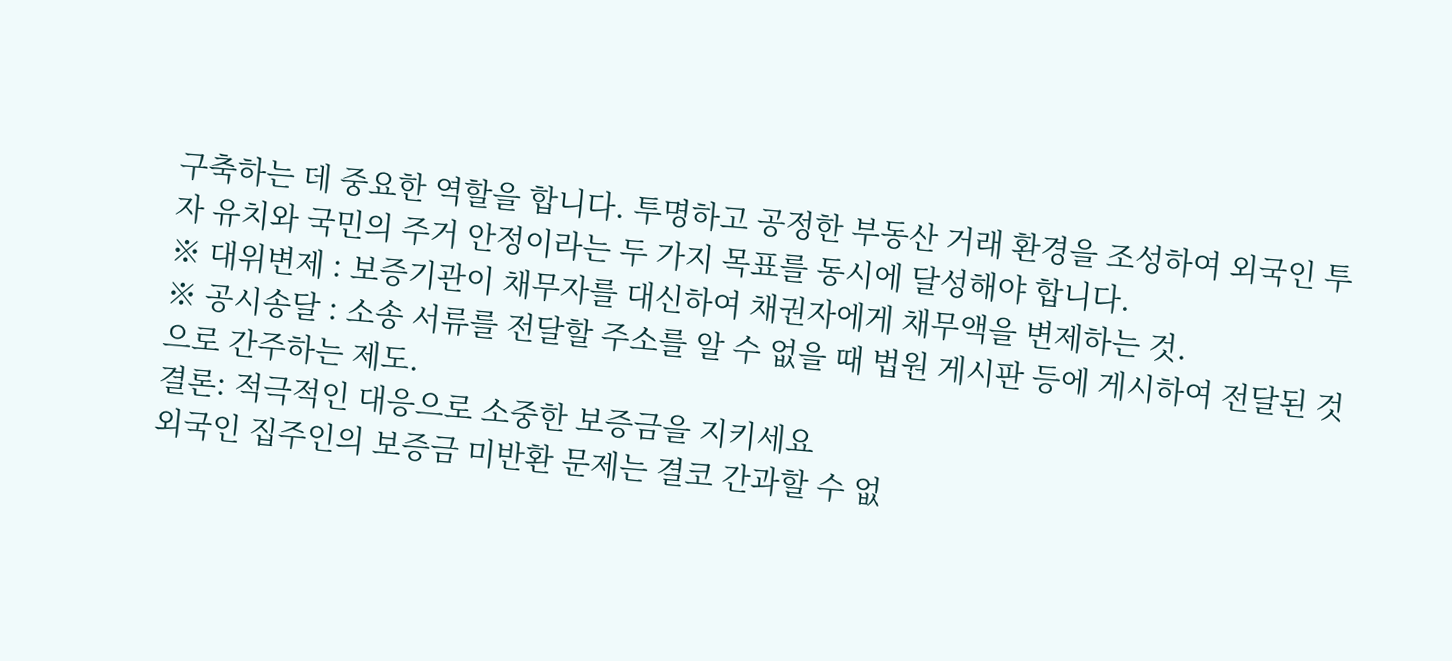구축하는 데 중요한 역할을 합니다. 투명하고 공정한 부동산 거래 환경을 조성하여 외국인 투자 유치와 국민의 주거 안정이라는 두 가지 목표를 동시에 달성해야 합니다.
※ 대위변제 : 보증기관이 채무자를 대신하여 채권자에게 채무액을 변제하는 것.
※ 공시송달 : 소송 서류를 전달할 주소를 알 수 없을 때 법원 게시판 등에 게시하여 전달된 것으로 간주하는 제도.
결론: 적극적인 대응으로 소중한 보증금을 지키세요
외국인 집주인의 보증금 미반환 문제는 결코 간과할 수 없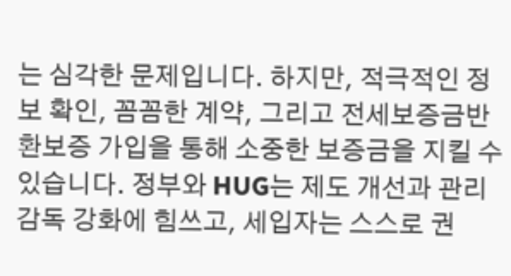는 심각한 문제입니다. 하지만, 적극적인 정보 확인, 꼼꼼한 계약, 그리고 전세보증금반환보증 가입을 통해 소중한 보증금을 지킬 수 있습니다. 정부와 HUG는 제도 개선과 관리 감독 강화에 힘쓰고, 세입자는 스스로 권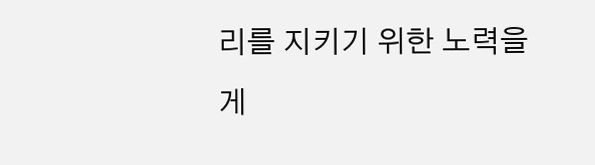리를 지키기 위한 노력을 게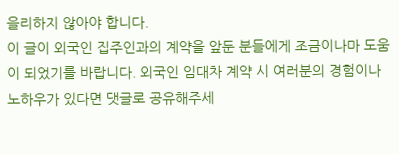을리하지 않아야 합니다.
이 글이 외국인 집주인과의 계약을 앞둔 분들에게 조금이나마 도움이 되었기를 바랍니다. 외국인 임대차 계약 시 여러분의 경험이나 노하우가 있다면 댓글로 공유해주세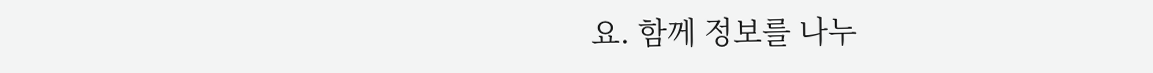요. 함께 정보를 나누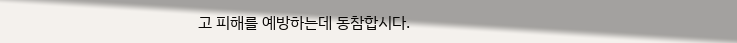고 피해를 예방하는데 동참합시다.